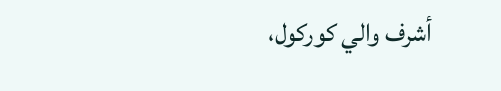أشرف والي كوركول،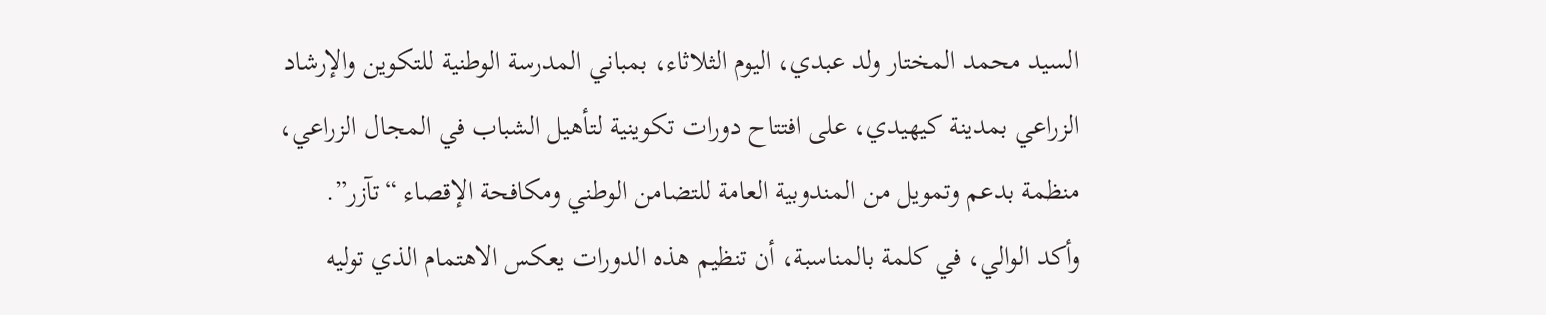السيد محمد المختار ولد عبدي، اليوم الثلاثاء، بمباني المدرسة الوطنية للتكوين والإرشاد الزراعي بمدينة كيهيدي، على افتتاح دورات تكوينية لتأهيل الشباب في المجال الزراعي، منظمة بدعم وتمويل من المندوبية العامة للتضامن الوطني ومكافحة الإقصاء “تآزر”.
وأكد الوالي، في كلمة بالمناسبة، أن تنظيم هذه الدورات يعكس الاهتمام الذي توليه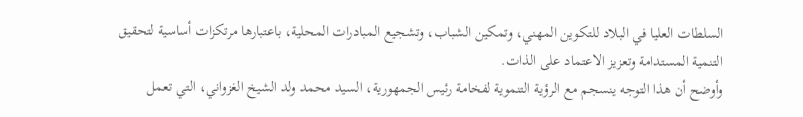السلطات العليا في البلاد للتكوين المهني، وتمكين الشباب، وتشجيع المبادرات المحلية، باعتبارها مرتكزات أساسية لتحقيق التنمية المستدامة وتعزيز الاعتماد على الذات.
وأوضح أن هذا التوجه ينسجم مع الرؤية التنموية لفخامة رئيس الجمهورية، السيد محمد ولد الشيخ الغزواني، التي تعمل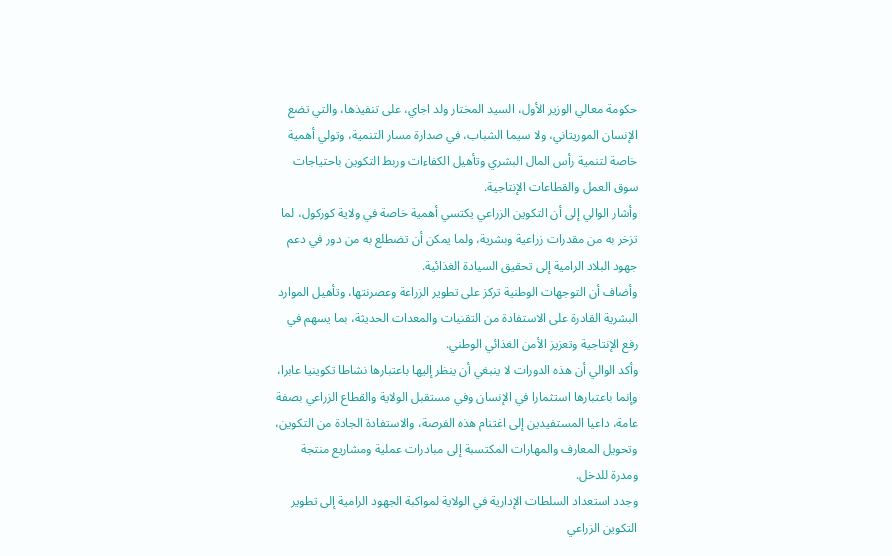حكومة معالي الوزير الأول، السيد المختار ولد اجاي، على تنفيذها، والتي تضع الإنسان الموريتاني، ولا سيما الشباب، في صدارة مسار التنمية، وتولي أهمية خاصة لتنمية رأس المال البشري وتأهيل الكفاءات وربط التكوين باحتياجات سوق العمل والقطاعات الإنتاجية.
وأشار الوالي إلى أن التكوين الزراعي يكتسي أهمية خاصة في ولاية كوركول، لما تزخر به من مقدرات زراعية وبشرية، ولما يمكن أن تضطلع به من دور في دعم جهود البلاد الرامية إلى تحقيق السيادة الغذائية.
وأضاف أن التوجهات الوطنية تركز على تطوير الزراعة وعصرنتها، وتأهيل الموارد البشرية القادرة على الاستفادة من التقنيات والمعدات الحديثة، بما يسهم في رفع الإنتاجية وتعزيز الأمن الغذائي الوطني.
وأكد الوالي أن هذه الدورات لا ينبغي أن ينظر إليها باعتبارها نشاطا تكوينيا عابرا، وإنما باعتبارها استثمارا في الإنسان وفي مستقبل الولاية والقطاع الزراعي بصفة عامة، داعيا المستفيدين إلى اغتنام هذه الفرصة، والاستفادة الجادة من التكوين، وتحويل المعارف والمهارات المكتسبة إلى مبادرات عملية ومشاريع منتجة ومدرة للدخل.
وجدد استعداد السلطات الإدارية في الولاية لمواكبة الجهود الرامية إلى تطوير التكوين الزراعي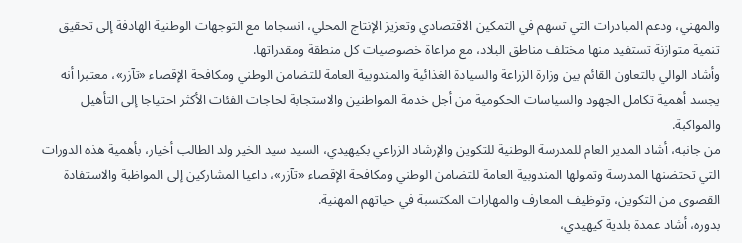والمهني، ودعم المبادرات التي تسهم في التمكين الاقتصادي وتعزيز الإنتاج المحلي، انسجاما مع التوجهات الوطنية الهادفة إلى تحقيق تنمية متوازنة تستفيد منها مختلف مناطق البلاد، مع مراعاة خصوصيات كل منطقة ومقدراتها.
وأشاد الوالي بالتعاون القائم بين وزارة الزراعة والسيادة الغذائية والمندوبية العامة للتضامن الوطني ومكافحة الإقصاء «تآزر»، معتبرا أنه يجسد أهمية تكامل الجهود والسياسات الحكومية من أجل خدمة المواطنين والاستجابة لحاجات الفئات الأكثر احتياجا إلى التأهيل والمواكبة.
من جانبه، أشاد المدير العام للمدرسة الوطنية للتكوين والإرشاد الزراعي بكيهيدي، السيد سيد الخير ولد الطالب أخيار، بأهمية هذه الدورات التي تحتضنها المدرسة وتمولها المندوبية العامة للتضامن الوطني ومكافحة الإقصاء «تآزر»، داعيا المشاركين إلى المواظبة والاستفادة القصوى من التكوين، وتوظيف المعارف والمهارات المكتسبة في حياتهم المهنية.
بدوره، أشاد عمدة بلدية كيهيدي،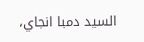السيد دمبا انجاي،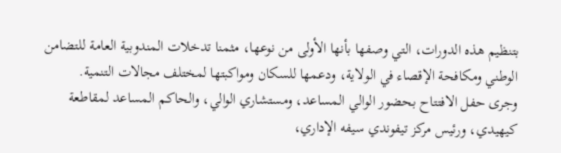بتنظيم هذه الدورات، التي وصفها بأنها الأولى من نوعها، مثمنا تدخلات المندوبية العامة للتضامن الوطني ومكافحة الإقصاء في الولاية، ودعمها للسكان ومواكبتها لمختلف مجالات التنمية.
وجرى حفل الافتتاح بحضور الوالي المساعد، ومستشاري الوالي، والحاكم المساعد لمقاطعة كيهيدي، ورئيس مركز تيفوندي سيفه الإداري،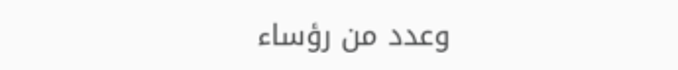وعدد من رؤساء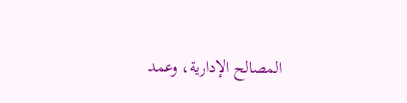المصالح الإدارية، وعمد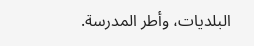البلديات، وأطر المدرسة.